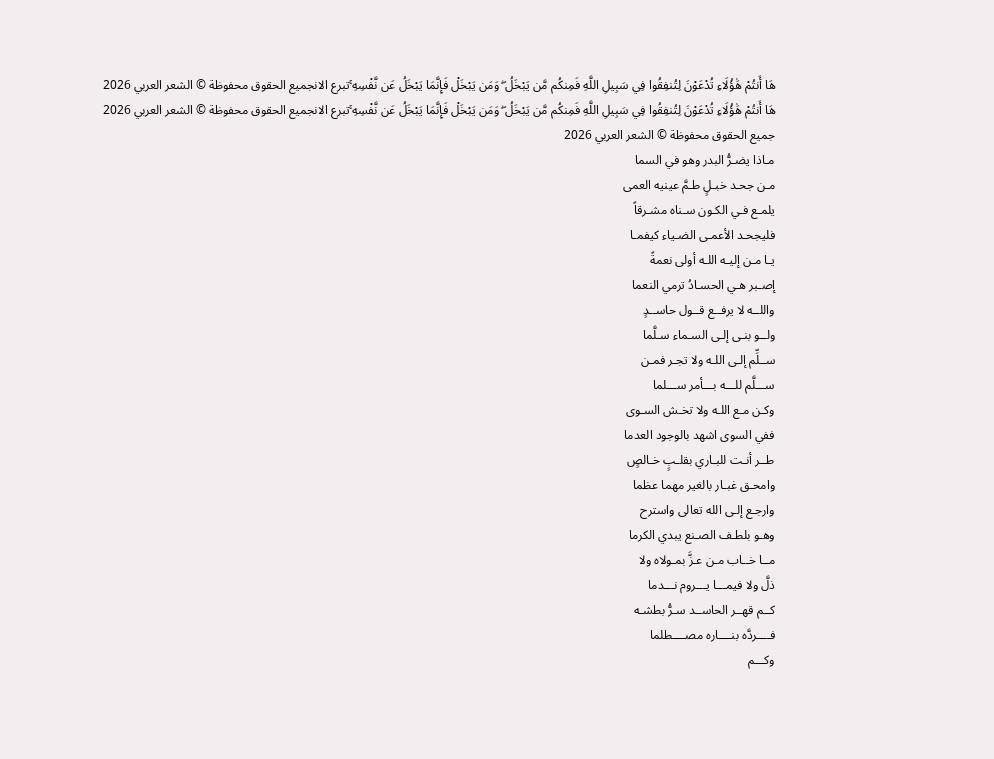هَا أَنتُمْ هَٰؤُلَاءِ تُدْعَوْنَ لِتُنفِقُوا فِي سَبِيلِ اللَّهِ فَمِنكُم مَّن يَبْخَلُ ۖ وَمَن يَبْخَلْ فَإِنَّمَا يَبْخَلُ عَن نَّفْسِهِ ۚتبرع الانجميع الحقوق محفوظة © الشعر العربي 2026
هَا أَنتُمْ هَٰؤُلَاءِ تُدْعَوْنَ لِتُنفِقُوا فِي سَبِيلِ اللَّهِ فَمِنكُم مَّن يَبْخَلُ ۖ وَمَن يَبْخَلْ فَإِنَّمَا يَبْخَلُ عَن نَّفْسِهِ ۚتبرع الانجميع الحقوق محفوظة © الشعر العربي 2026
جميع الحقوق محفوظة © الشعر العربي 2026
مـاذا يضـرُّ البدر وهو في السما
مـن جحـد خبـلٍ طـمَّ عينيه العمى
يلمـع فـي الكـون سـناه مشـرقاً
فليجحـد الأعمـى الضـياء كيفمـا
يـا مـن إليـه اللـه أولى نعمةً
إصـبر هـي الحسـادُ ترمي النعما
واللــه لا يرفــع قــول حاســدٍ
ولــو بنـى إلـى السـماء سـلَّما
ســلِّم إلـى اللـه ولا تجـر فمـن
ســـلَّم للـــه بـــأمر ســـلما
وكـن مـع اللـه ولا تخـش السـوى
ففي السوى اشهد بالوجود العدما
طــر أنـت للبـاري بقلـبٍ خـالصٍ
وامحـق غبـار بالغير مهما عظما
وارجـع إلـى الله تعالى واسترح
وهـو بلطـف الصـنع يبدي الكرما
مــا خــاب مـن عـزَّ بمـولاه ولا
ذلَّ ولا فيمـــا يـــروم نـــدما
كــم قهــر الحاســد سـرُّ بطشـه
فــــردَّه بنــــاره مصــــطلما
وكـــم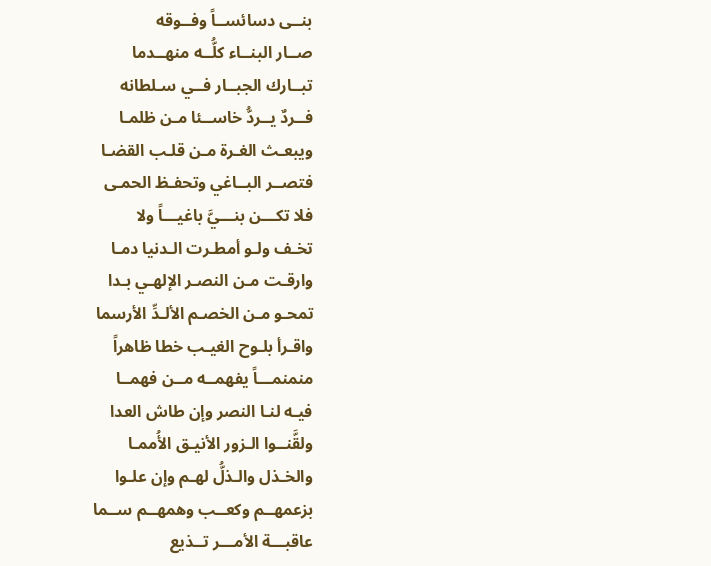بنــى دسائســاً وفــوقه
صــار البنــاء كلُّــه منهــدما
تبــارك الجبــار فــي سـلطانه
فــردٌ يــردُّ خاســئا مـن ظلمـا
ويبعـث الغـرة مـن قلـب القضـا
فتصــر البــاغي وتحفـظ الحمـى
فلا تكـــن بنـــيَّ باغيـــاً ولا
تخـف ولـو أمطـرت الـدنيا دمـا
وارقـت مـن النصـر الإلهـي بـدا
تمحـو مـن الخصـم الألـدِّ الأرسما
واقـرأ بلـوح الغيـب خطا ظاهراً
منمنمـــاً يفهمــه مــن فهمــا
فيـه لنـا النصر وإن طاش العدا
ولقَّنــوا الـزور الأنيـق الأُممـا
والخـذل والـذلُّ لهـم وإن علـوا
بزعمهــم وكعــب وهمهــم ســما
عاقبـــة الأمـــر تــذيع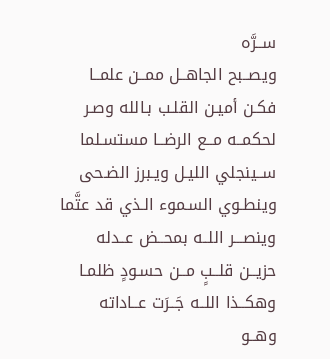ســرَّه
ويصــبح الجاهــل ممــن علمــا
فكـن أميـن القلـب بـالله وصـر
لحكمــه مــع الرضــا مستسـلما
ســينجلي الليـل ويـبرز الضـحى
وينطـوي السـموء الـذي قد عتَّما
وينصـــر اللــه بمحــض عــدله
حزيــن قلــبٍ مــن حسـودٍ ظلمـا
وهكــذا اللــه جَــرَت عــاداته
وهــو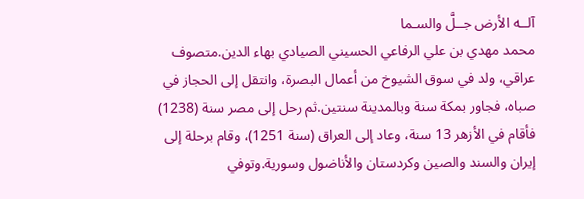آلــه الأرض جــلَّ والسـما
محمد مهدي بن علي الرفاعي الحسيني الصيادي بهاء الدين.متصوف عراقي، ولد في سوق الشيوخ من أعمال البصرة، وانتقل إلى الحجاز في صباه، فجاور بمكة سنة وبالمدينة سنتين.ثم رحل إلى مصر سنة (1238) فأقام في الأزهر 13 سنة، وعاد إلى العراق (سنة 1251)، وقام برحلة إلى إيران والسند والصين وكردستان والأناضول وسورية.وتوفي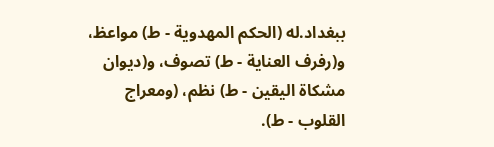ببغداد.له (الحكم المهدوية - ط) مواعظ، و(رفرف العناية - ط) تصوف، و(ديوان مشكاة اليقين - ط) نظم، (ومعراج القلوب - ط).